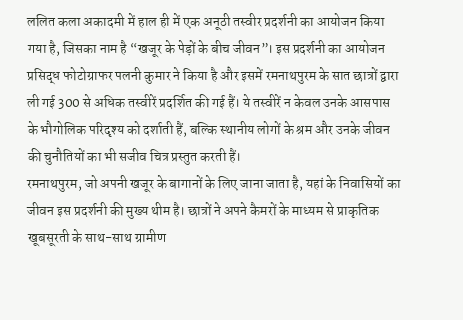ललित कला अकादमी में हाल ही में एक अनूठी तस्वीर प्रदर्शनी का आयोजन किया गया है, जिसका नाम है “खजूर के पेड़ों के बीच जीवन”। इस प्रदर्शनी का आयोजन प्रसिद्ध फोटोग्राफर पलनी कुमार ने किया है और इसमें रमनाथपुरम के सात छात्रों द्वारा ली गई 300 से अधिक तस्वीरें प्रदर्शित की गई हैं। ये तस्वीरें न केवल उनके आसपास के भौगोलिक परिदृश्य को दर्शाती हैं, बल्कि स्थानीय लोगों के श्रम और उनके जीवन की चुनौतियों का भी सजीव चित्र प्रस्तुत करती हैं।
रमनाथपुरम, जो अपनी खजूर के बागानों के लिए जाना जाता है, यहां के निवासियों का जीवन इस प्रदर्शनी की मुख्य थीम है। छात्रों ने अपने कैमरों के माध्यम से प्राकृतिक खूबसूरती के साथ-साथ ग्रामीण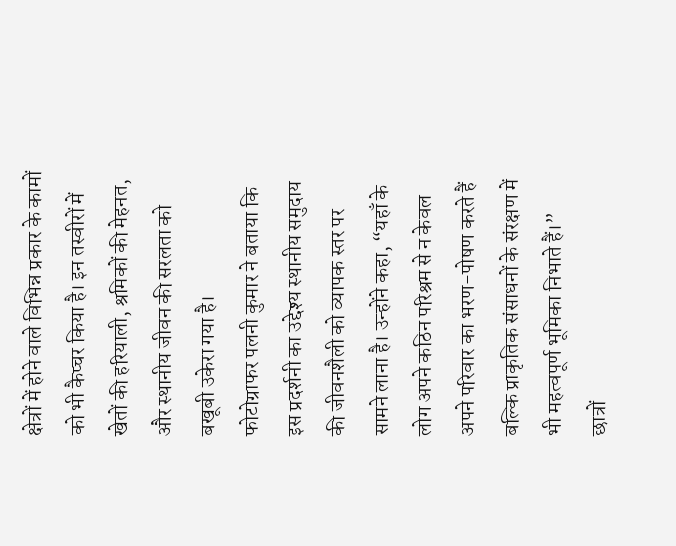क्षेत्रों में होने वाले विभिन्न प्रकार के कामों को भी कैप्चर किया है। इन तस्वीरों में खेतों की हरियाली, श्रमिकों की मेहनत, और स्थानीय जीवन की सरलता को बखूबी उकेरा गया है।
फोटोग्राफर पलनी कुमार ने बताया कि इस प्रदर्शनी का उद्देश्य स्थानीय समुदाय की जीवनशैली को व्यापक स्तर पर सामने लाना है। उन्होंने कहा, “यहाँ के लोग अपने कठिन परिश्रम से न केवल अपने परिवार का भरण-पोषण करते हैं बल्कि प्राकृतिक संसाधनों के संरक्षण में भी महत्वपूर्ण भूमिका निभाते हैं।”
छात्रों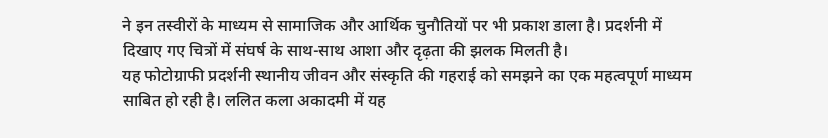ने इन तस्वीरों के माध्यम से सामाजिक और आर्थिक चुनौतियों पर भी प्रकाश डाला है। प्रदर्शनी में दिखाए गए चित्रों में संघर्ष के साथ-साथ आशा और दृढ़ता की झलक मिलती है।
यह फोटोग्राफी प्रदर्शनी स्थानीय जीवन और संस्कृति की गहराई को समझने का एक महत्वपूर्ण माध्यम साबित हो रही है। ललित कला अकादमी में यह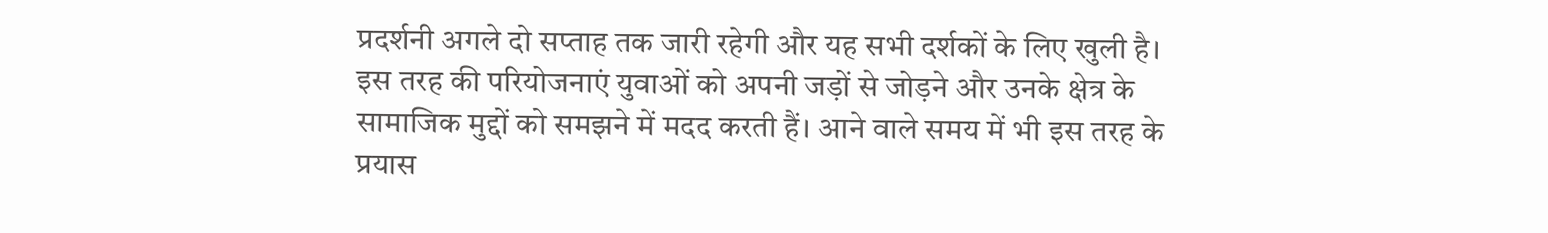प्रदर्शनी अगले दो सप्ताह तक जारी रहेगी और यह सभी दर्शकों के लिए खुली है।
इस तरह की परियोजनाएं युवाओं को अपनी जड़ों से जोड़ने और उनके क्षेत्र के सामाजिक मुद्दों को समझने में मदद करती हैं। आने वाले समय में भी इस तरह के प्रयास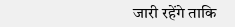जारी रहेंगे ताकि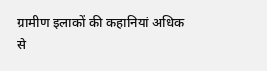ग्रामीण इलाकों की कहानियां अधिक से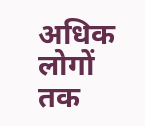अधिक लोगों तक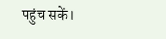पहुंच सकें।